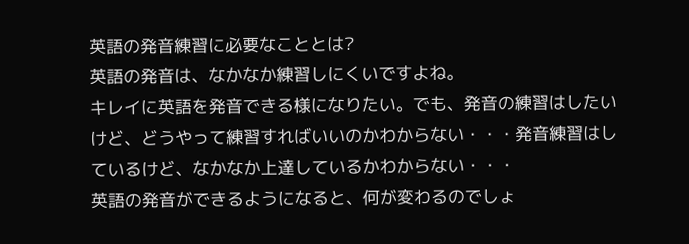英語の発音練習に必要なこととは?
英語の発音は、なかなか練習しにくいですよね。
キレイに英語を発音できる様になりたい。でも、発音の練習はしたいけど、どうやって練習すればいいのかわからない・・・発音練習はしているけど、なかなか上達しているかわからない・・・
英語の発音ができるようになると、何が変わるのでしょ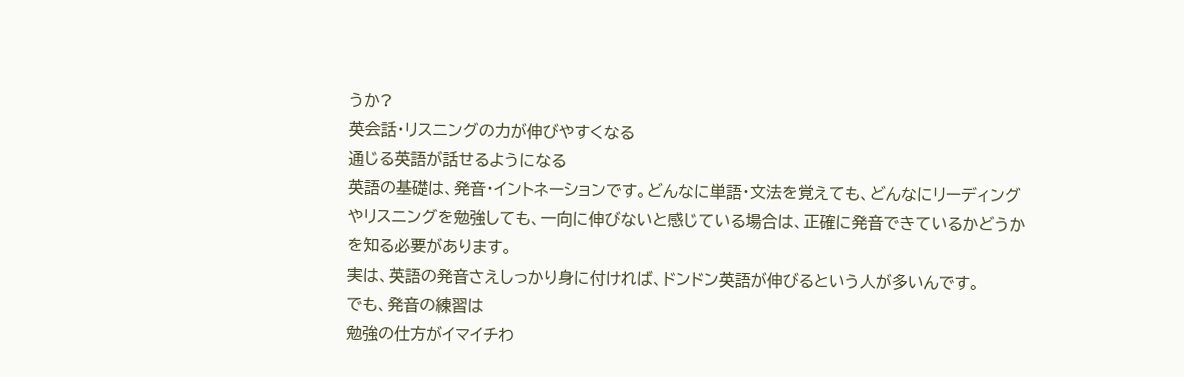うか?
英会話・リスニングの力が伸びやすくなる
通じる英語が話せるようになる
英語の基礎は、発音・イントネーションです。どんなに単語・文法を覚えても、どんなにリーディングやリスニングを勉強しても、一向に伸びないと感じている場合は、正確に発音できているかどうかを知る必要があります。
実は、英語の発音さえしっかり身に付ければ、ドンドン英語が伸びるという人が多いんです。
でも、発音の練習は
勉強の仕方がイマイチわ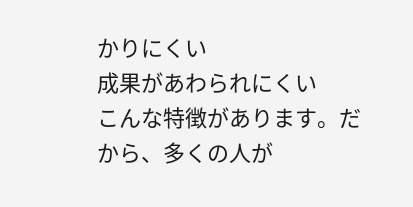かりにくい
成果があわられにくい
こんな特徴があります。だから、多くの人が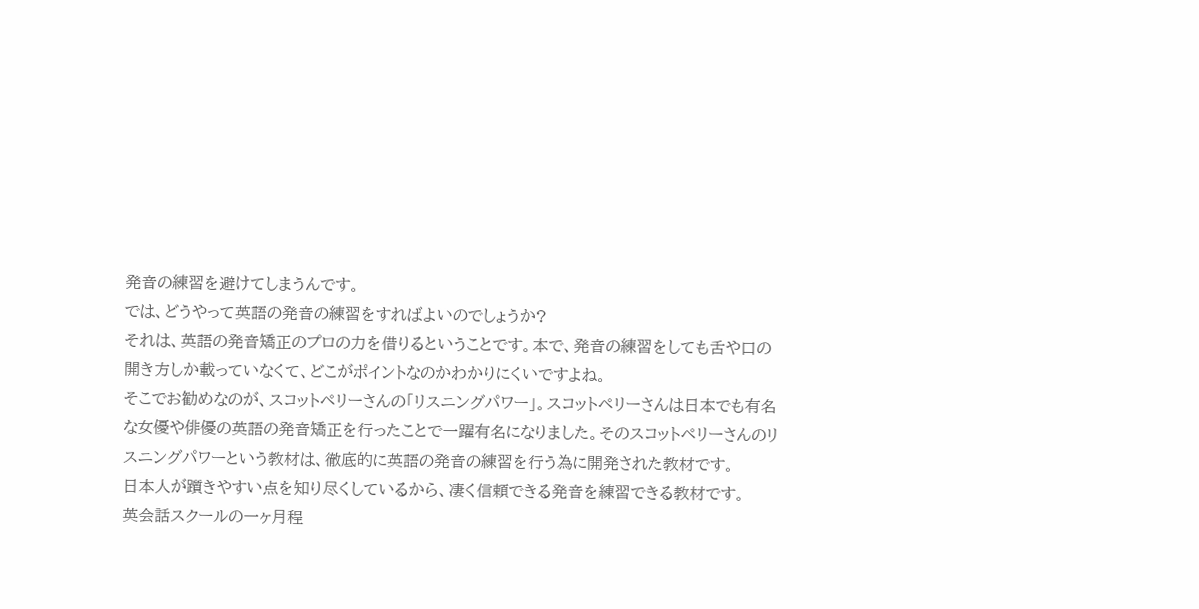発音の練習を避けてしまうんです。
では、どうやって英語の発音の練習をすればよいのでしょうか?
それは、英語の発音矯正のプロの力を借りるということです。本で、発音の練習をしても舌や口の開き方しか載っていなくて、どこがポイントなのかわかりにくいですよね。
そこでお勧めなのが、スコットペリーさんの「リスニングパワー」。スコットペリーさんは日本でも有名な女優や俳優の英語の発音矯正を行ったことで一躍有名になりました。そのスコットペリーさんのリスニングパワーという教材は、徹底的に英語の発音の練習を行う為に開発された教材です。
日本人が躓きやすい点を知り尽くしているから、凄く信頼できる発音を練習できる教材です。
英会話スクールの一ヶ月程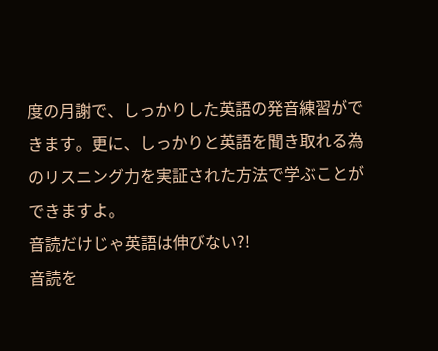度の月謝で、しっかりした英語の発音練習ができます。更に、しっかりと英語を聞き取れる為のリスニング力を実証された方法で学ぶことができますよ。
音読だけじゃ英語は伸びない?!
音読を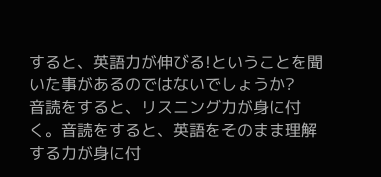すると、英語力が伸びる!ということを聞いた事があるのではないでしょうか?
音読をすると、リスニング力が身に付く。音読をすると、英語をそのまま理解する力が身に付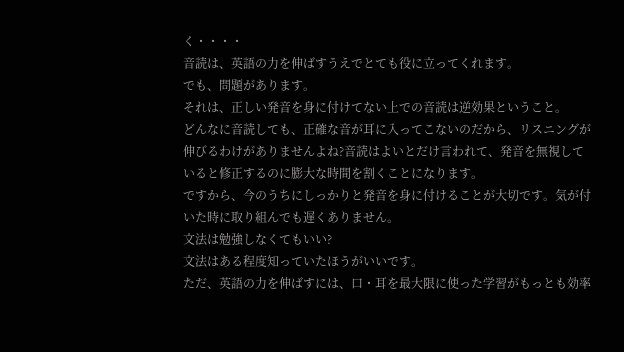く・・・・
音読は、英語の力を伸ばすうえでとても役に立ってくれます。
でも、問題があります。
それは、正しい発音を身に付けてない上での音読は逆効果ということ。
どんなに音読しても、正確な音が耳に入ってこないのだから、リスニングが伸びるわけがありませんよね?音読はよいとだけ言われて、発音を無視していると修正するのに膨大な時間を割くことになります。
ですから、今のうちにしっかりと発音を身に付けることが大切です。気が付いた時に取り組んでも遅くありません。
文法は勉強しなくてもいい?
文法はある程度知っていたほうがいいです。
ただ、英語の力を伸ばすには、口・耳を最大限に使った学習がもっとも効率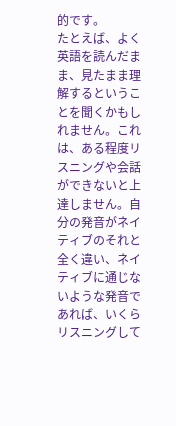的です。
たとえば、よく英語を読んだまま、見たまま理解するということを聞くかもしれません。これは、ある程度リスニングや会話ができないと上達しません。自分の発音がネイティブのそれと全く違い、ネイティブに通じないような発音であれば、いくらリスニングして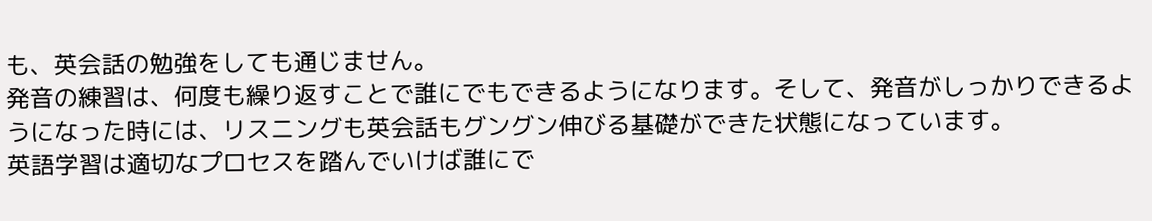も、英会話の勉強をしても通じません。
発音の練習は、何度も繰り返すことで誰にでもできるようになります。そして、発音がしっかりできるようになった時には、リスニングも英会話もグングン伸びる基礎ができた状態になっています。
英語学習は適切なプロセスを踏んでいけば誰にで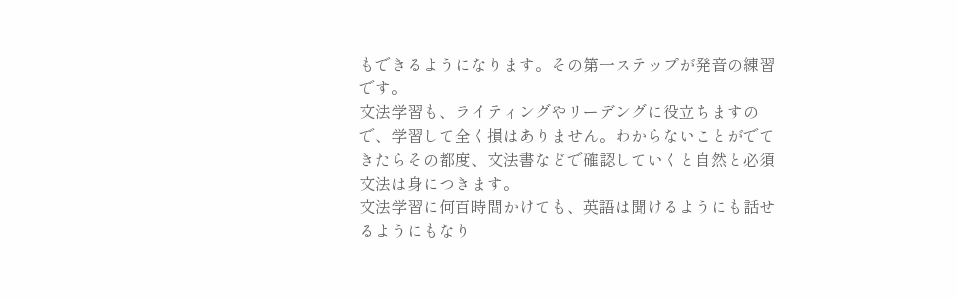もできるようになります。その第一ステップが発音の練習です。
文法学習も、ライティングやリーデングに役立ちますので、学習して全く損はありません。わからないことがでてきたらその都度、文法書などで確認していくと自然と必須文法は身につきます。
文法学習に何百時間かけても、英語は聞けるようにも話せるようにもなり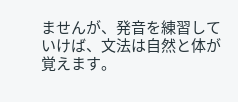ませんが、発音を練習していけば、文法は自然と体が覚えます。